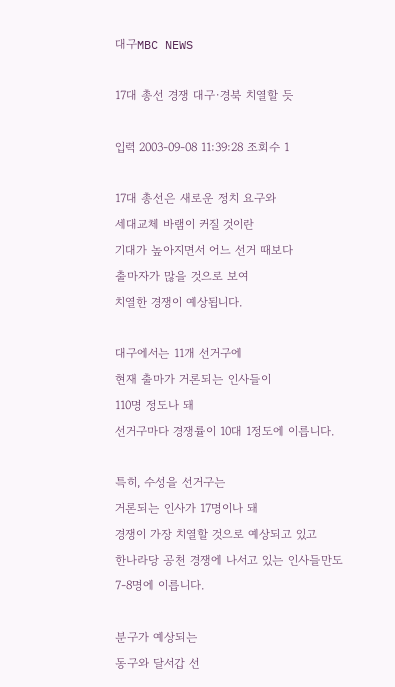대구MBC NEWS

17대 총선 경쟁 대구·경북 치열할 듯

입력 2003-09-08 11:39:28 조회수 1

17대 총선은 새로운 정치 요구와
세대교체 바램이 커질 것이란
기대가 높아지면서 어느 선거 때보다
출마자가 많을 것으로 보여
치열한 경쟁이 예상됩니다.

대구에서는 11개 선거구에
현재 출마가 거론되는 인사들이
110명 정도나 돼
선거구마다 경쟁률이 10대 1정도에 이릅니다.

특히, 수성을 선거구는
거론되는 인사가 17명이나 돼
경쟁이 가장 치열할 것으로 예상되고 있고
한나라당 공천 경쟁에 나서고 있는 인사들만도
7-8명에 이릅니다.

분구가 예상되는
동구와 달서갑 선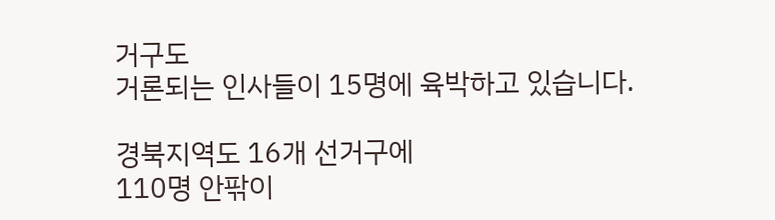거구도
거론되는 인사들이 15명에 육박하고 있습니다.

경북지역도 16개 선거구에
110명 안팎이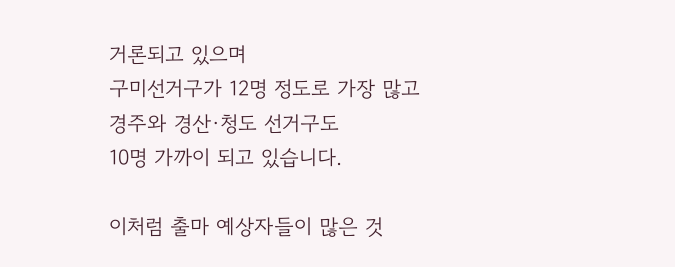거론되고 있으며
구미선거구가 12명 정도로 가장 많고
경주와 경산·청도 선거구도
10명 가까이 되고 있습니다.

이처럼 출마 예상자들이 많은 것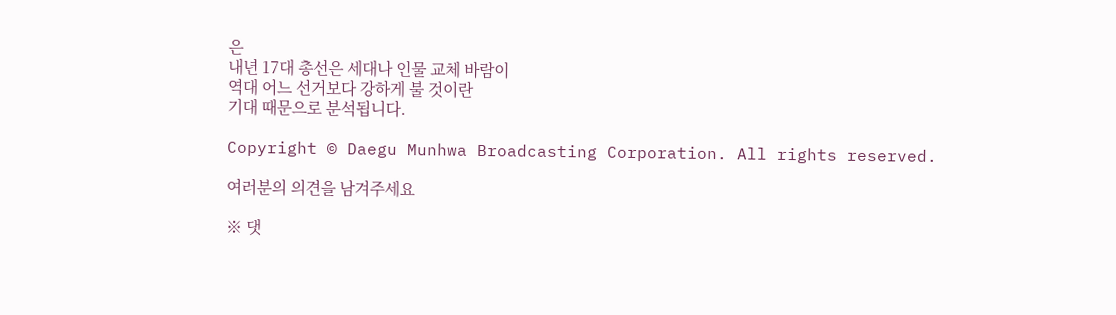은
내년 17대 총선은 세대나 인물 교체 바람이
역대 어느 선거보다 강하게 불 것이란
기대 때문으로 분석됩니다.

Copyright © Daegu Munhwa Broadcasting Corporation. All rights reserved.

여러분의 의견을 남겨주세요

※ 댓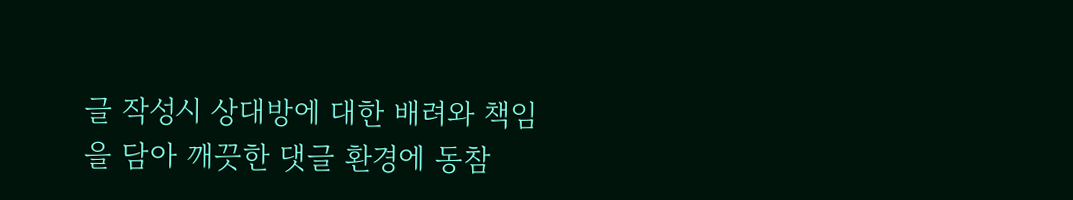글 작성시 상대방에 대한 배려와 책임을 담아 깨끗한 댓글 환경에 동참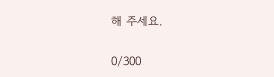해 주세요.

0/300